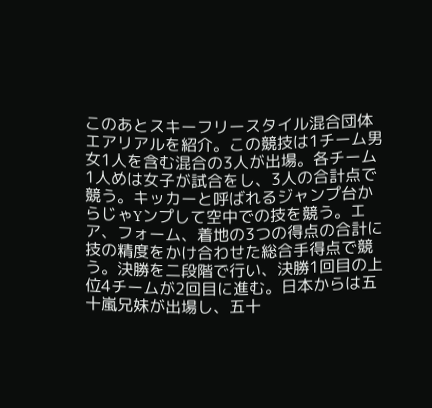このあとスキーフリースタイル混合団体エアリアルを紹介。この競技は1チーム男女1人を含む混合の3人が出場。各チーム1人めは女子が試合をし、3人の合計点で競う。キッカーと呼ばれるジャンプ台からじゃYンプして空中での技を競う。エア、フォーム、着地の3つの得点の合計に技の精度をかけ合わせた総合手得点で競う。決勝を二段階で行い、決勝1回目の上位4チームが2回目に進む。日本からは五十嵐兄妹が出場し、五十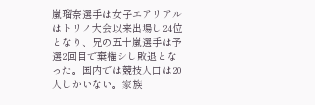嵐瑠奈選手は女子エアリアルはトリノ大会以来出場し24位となり、兄の五十嵐選手は予選2回目で棄権シし敗退となった。国内では競技人口は20人しかいない。家族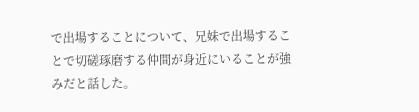で出場することについて、兄妹で出場することで切磋琢磨する仲間が身近にいることが強みだと話した。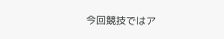今回競技ではア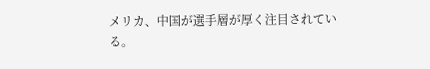メリカ、中国が選手層が厚く注目されている。